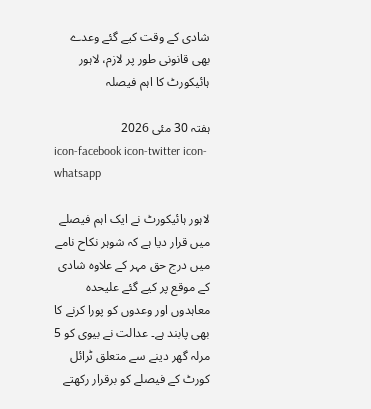شادی کے وقت کیے گئے وعدے بھی قانونی طور پر لازم، لاہور ہائیکورٹ کا اہم فیصلہ

ہفتہ 30 مئی 2026
icon-facebook icon-twitter icon-whatsapp

لاہور ہائیکورٹ نے ایک اہم فیصلے میں قرار دیا ہے کہ شوہر نکاح نامے میں درج حق مہر کے علاوہ شادی کے موقع پر کیے گئے علیحدہ معاہدوں اور وعدوں کو پورا کرنے کا بھی پابند ہے۔ عدالت نے بیوی کو 5 مرلہ گھر دینے سے متعلق ٹرائل کورٹ کے فیصلے کو برقرار رکھتے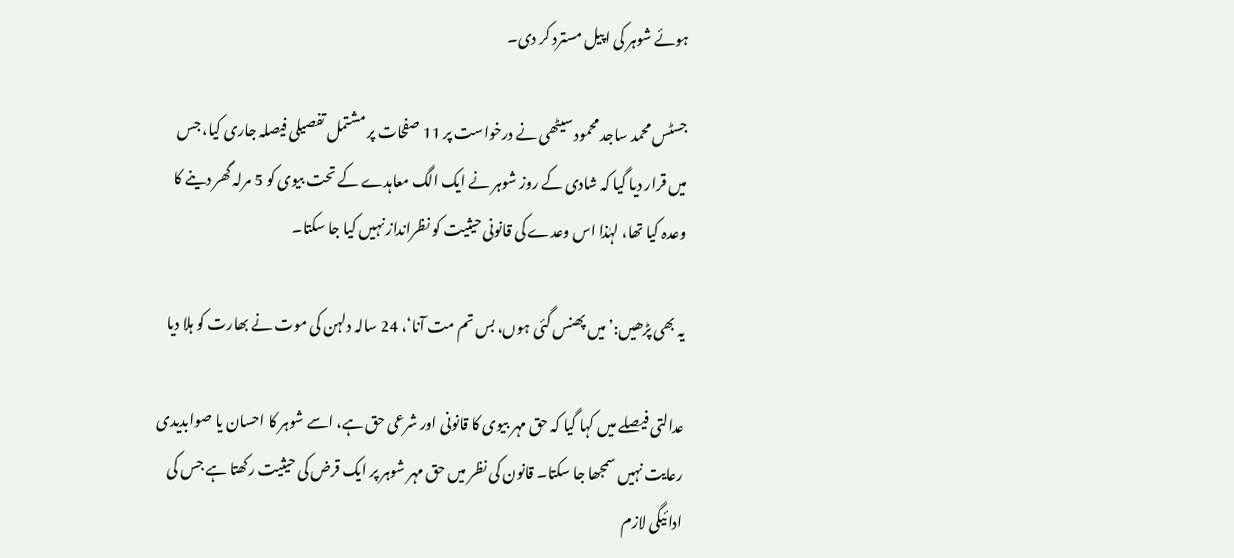ہوئے شوہر کی اپیل مسترد کر دی۔

جسٹس محمد ساجد محمود سیٹھی نے درخواست پر 11 صفحات پر مشتمل تفصیلی فیصلہ جاری کیا، جس میں قرار دیا گیا کہ شادی کے روز شوہر نے ایک الگ معاہدے کے تحت بیوی کو 5 مرلہ گھر دینے کا وعدہ کیا تھا، لہٰذا اس وعدے کی قانونی حیثیت کو نظرانداز نہیں کیا جا سکتا۔

یہ بھی پڑھیں:’میں پھنس گئی ہوں، بس تم مت آنا‘، 24 سالہ دلہن کی موت نے بھارت کو ہلا دیا

عدالتی فیصلے میں کہا گیا کہ حق مہر بیوی کا قانونی اور شرعی حق ہے، اسے شوہر کا احسان یا صوابدیدی رعایت نہیں سمجھا جا سکتا۔ قانون کی نظر میں حق مہر شوہر پر ایک قرض کی حیثیت رکھتا ہے جس کی ادائیگی لازم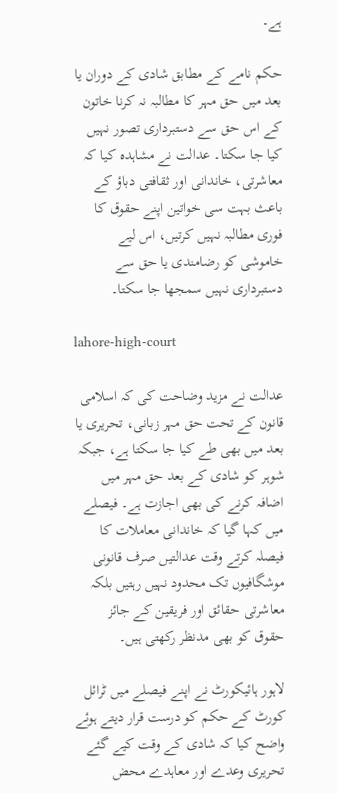ہے۔

حکم نامے کے مطابق شادی کے دوران یا بعد میں حق مہر کا مطالبہ نہ کرنا خاتون کے اس حق سے دستبرداری تصور نہیں کیا جا سکتا۔ عدالت نے مشاہدہ کیا کہ معاشرتی، خاندانی اور ثقافتی دباؤ کے باعث بہت سی خواتین اپنے حقوق کا فوری مطالبہ نہیں کرتیں، اس لیے خاموشی کو رضامندی یا حق سے دستبرداری نہیں سمجھا جا سکتا۔

lahore-high-court

عدالت نے مزید وضاحت کی کہ اسلامی قانون کے تحت حق مہر زبانی، تحریری یا بعد میں بھی طے کیا جا سکتا ہے، جبکہ شوہر کو شادی کے بعد حق مہر میں اضافہ کرنے کی بھی اجازت ہے۔ فیصلے میں کہا گیا کہ خاندانی معاملات کا فیصلہ کرتے وقت عدالتیں صرف قانونی موشگافیوں تک محدود نہیں رہتیں بلکہ معاشرتی حقائق اور فریقین کے جائز حقوق کو بھی مدنظر رکھتی ہیں۔

لاہور ہائیکورٹ نے اپنے فیصلے میں ٹرائل کورٹ کے حکم کو درست قرار دیتے ہوئے واضح کیا کہ شادی کے وقت کیے گئے تحریری وعدے اور معاہدے محض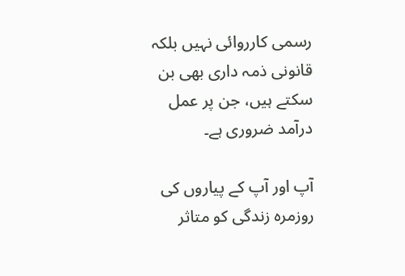رسمی کارروائی نہیں بلکہ قانونی ذمہ داری بھی بن سکتے ہیں، جن پر عمل درآمد ضروری ہے۔

آپ اور آپ کے پیاروں کی روزمرہ زندگی کو متاثر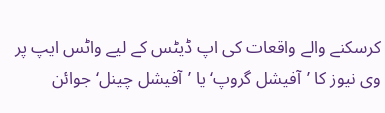کرسکنے والے واقعات کی اپ ڈیٹس کے لیے واٹس ایپ پر وی نیوز کا ’آفیشل گروپ‘ یا ’آفیشل چینل‘ جوائن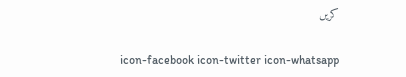کریں

icon-facebook icon-twitter icon-whatsapp